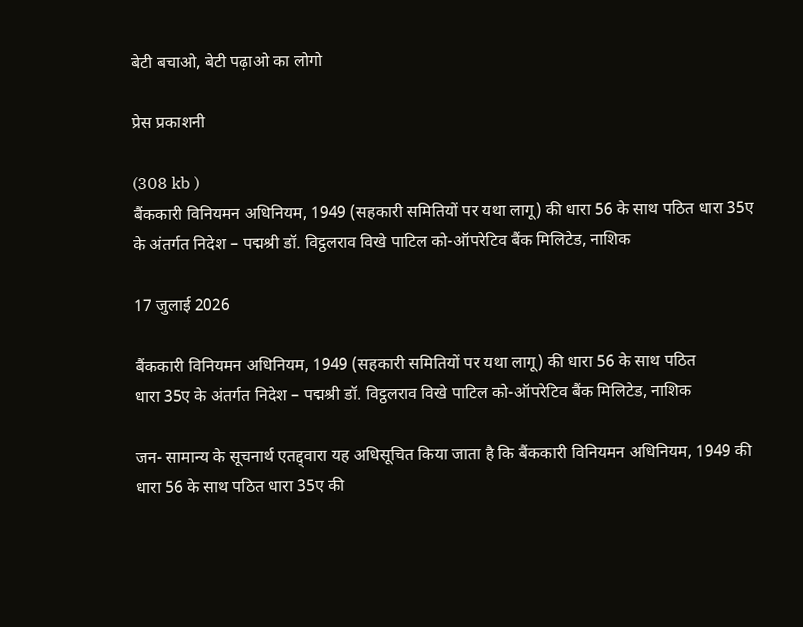बेटी बचाओ, बेटी पढ़ाओ का लोगो

प्रेस प्रकाशनी

(308 kb )
बैंककारी विनियमन अधिनियम, 1949 (सहकारी समितियों पर यथा लागू) की धारा 56 के साथ पठित धारा 35ए के अंतर्गत निदेश – पद्मश्री डॉ. विट्ठलराव विखे पाटिल को-ऑपरेटिव बैंक मिलिटेड, नाशिक

17 जुलाई 2026

बैंककारी विनियमन अधिनियम, 1949 (सहकारी समितियों पर यथा लागू) की धारा 56 के साथ पठित
धारा 35ए के अंतर्गत निदेश – पद्मश्री डॉ. विट्ठलराव विखे पाटिल को-ऑपरेटिव बैंक मिलिटेड, नाशिक

जन- सामान्य के सूचनार्थ एतद्द्वारा यह अधिसूचित किया जाता है कि बैंककारी विनियमन अधिनियम, 1949 की धारा 56 के साथ पठित धारा 35ए की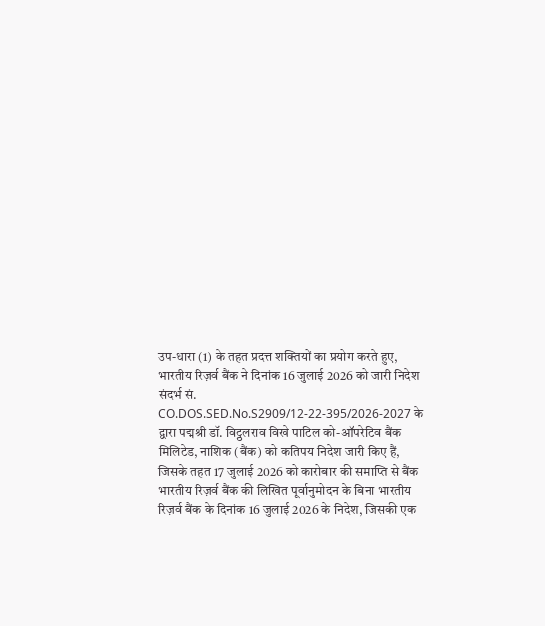उप-धारा (1) के तहत प्रदत्त शक्तियों का प्रयोग करते हुए, भारतीय रिज़र्व बैंक ने दिनांक 16 जुलाई 2026 को जारी निदेश संदर्भ सं. CO.DOS.SED.No.S2909/12-22-395/2026-2027 के द्वारा पद्मश्री डॉ. विट्ठलराव विखे पाटिल को-ऑपरेटिव बैंक मिलिटेड, नाशिक (बैंक) को कतिपय निदेश जारी किए हैं, जिसके तहत 17 जुलाई 2026 को कारोबार की समाप्ति से बैंक भारतीय रिज़र्व बैंक की लिखित पूर्वानुमोदन के बिना भारतीय रिज़र्व बैंक के दिनांक 16 जुलाई 2026 के निदेश, जिसकी एक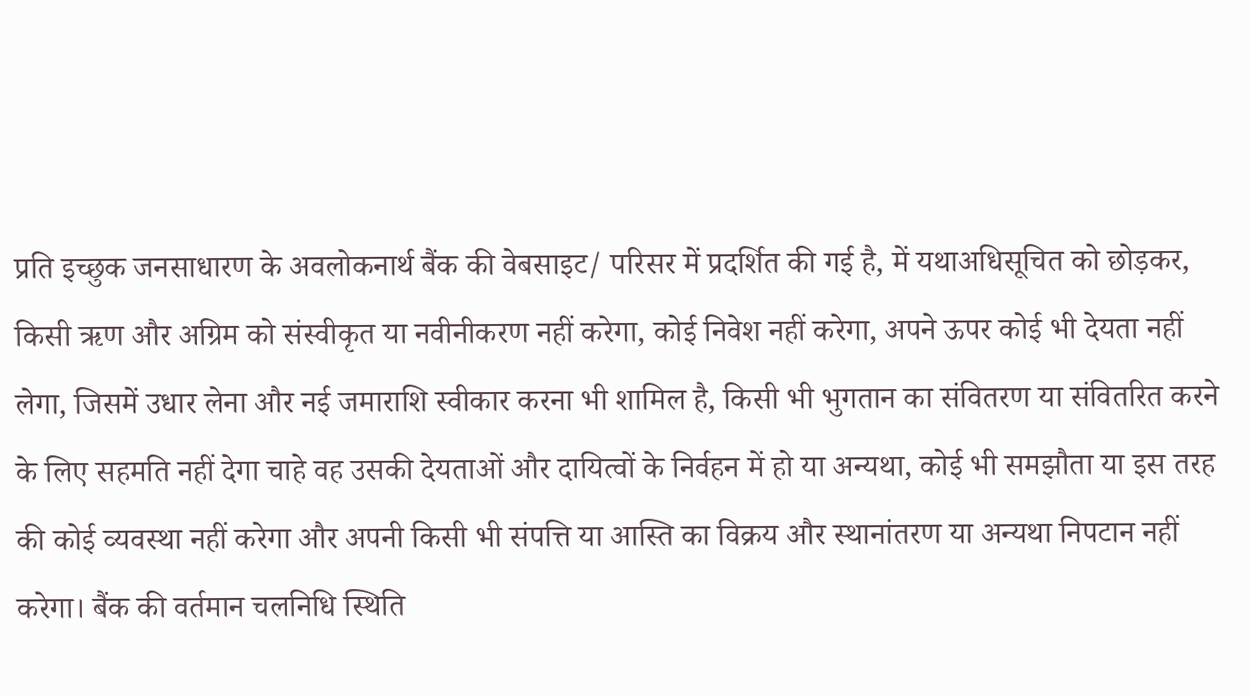प्रति इच्‍छुक जनसाधारण के अवलोकनार्थ बैंक की वेबसाइट/ परिसर में प्रदर्शित की गई है, में यथाअधिसूचित को छोड़कर, किसी ऋण और अग्रिम को संस्वीकृत या नवीनीकरण नहीं करेगा, कोई निवेश नहीं करेगा, अपने ऊपर कोई भी देयता नहीं लेगा, जिसमें उधार लेना और नई जमाराशि स्वीकार करना भी शामिल है, किसी भी भुगतान का संवितरण या संवितरित करने के लिए सहमति नहीं देगा चाहे वह उसकी देयताओं और दायित्वों के निर्वहन में हो या अन्यथा, कोई भी समझौता या इस तरह की कोई व्‍यवस्‍था नहीं करेगा और अपनी किसी भी संपत्ति या आस्ति का विक्रय और स्थानांतरण या अन्यथा निपटान नहीं करेगा। बैंक की वर्तमान चलनिधि स्थिति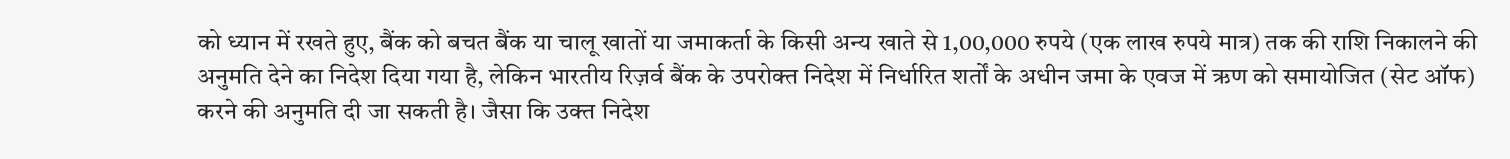को ध्यान में रखते हुए, बैंक को बचत बैंक या चालू खातों या जमाकर्ता के किसी अन्य खाते से 1,00,000 रुपये (एक लाख रुपये मात्र) तक की राशि निकालने की अनुमति देने का निदेश दिया गया है, लेकिन भारतीय रिज़र्व बैंक के उपरोक्त निदेश में निर्धारित शर्तों के अधीन जमा के एवज में ऋण को समायोजित (सेट ऑफ) करने की अनुमति दी जा सकती है। जैसा कि उक्त निदेश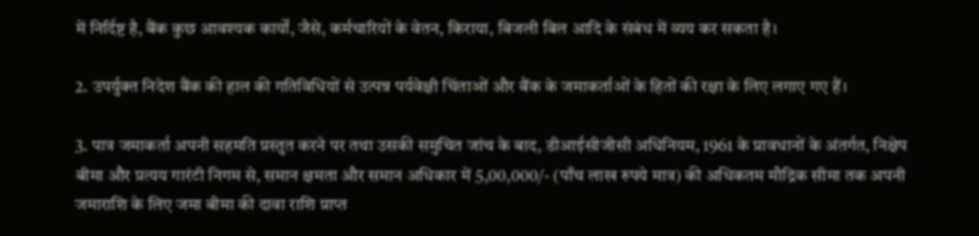में निर्दिष्ट है, बैंक कुछ आवश्यक कार्यों, जैसे, कर्मचारियों के वेतन, किराया, बिजली बिल आदि के संबंध में व्यय कर सकता है।

2. उपर्युक्त निदेश बैंक की हाल की गतिविधियों से उत्पन्न पर्यवेक्षी चिंताओं और बैंक के जमाकर्ताओं के हितों की रक्षा के लिए लगाए गए हैं।

3. पात्र जमाकर्ता अपनी सहमति प्रस्तुत करने पर तथा उसकी समुचित जांच के बाद, डीआईसीजीसी अधिनियम, 1961 के प्रावधानों के अंतर्गत, निक्षेप बीमा और प्रत्यय गारंटी निगम से, समान क्षमता और समान अधिकार में 5,00,000/- (पाँच लाख रुपये मात्र) की अधिकतम मौद्रिक सीमा तक अपनी जमाराशि के लिए जमा बीमा की दावा राशि प्राप्त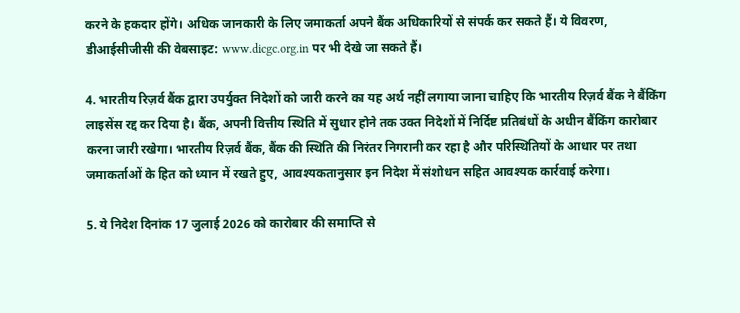करने के हकदार होंगे। अधिक जानकारी के लिए जमाकर्ता अपने बैंक अधिकारियों से संपर्क कर सकते हैं। ये विवरण, डीआईसीजीसी की वेबसाइट: www.dicgc.org.in पर भी देखे जा सकते हैं।

4. भारतीय रिज़र्व बैंक द्वारा उपर्युक्त निदेशों को जारी करने का यह अर्थ नहीं लगाया जाना चाहिए कि भारतीय रिज़र्व बैंक ने बैंकिंग लाइसेंस रद्द कर दिया है। बैंक, अपनी वित्तीय स्थिति में सुधार होने तक उक्त निदेशों में निर्दिष्ट प्रतिबंधों के अधीन बैंकिंग कारोबार करना जारी रखेगा। भारतीय रिज़र्व बैंक, बैंक की स्थिति की निरंतर निगरानी कर रहा है और परिस्थितियों के आधार पर तथा जमाकर्ताओं के हित को ध्यान में रखते हुए, आवश्यकतानुसार इन निदेश में संशोधन सहित आवश्यक कार्रवाई करेगा।

5. ये निदेश दिनांक 17 जुलाई 2026 को कारोबार की समाप्ति से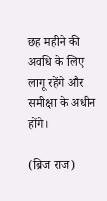छह महीने की अवधि के लिए लागू रहेंगे और समीक्षा के अधीन होंगे।

(ब्रिज राज)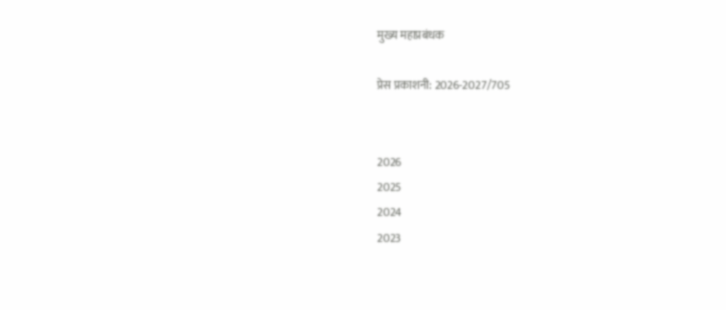मुख्य महाप्रबंधक

प्रेस प्रकाशनी: 2026-2027/705


2026
2025
2024
2023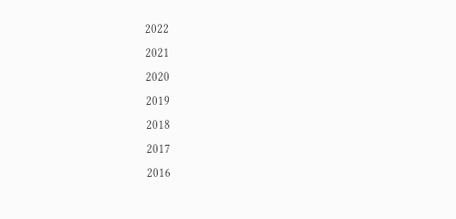2022
2021
2020
2019
2018
2017
2016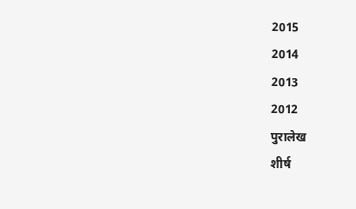2015
2014
2013
2012
पुरालेख
शीर्ष